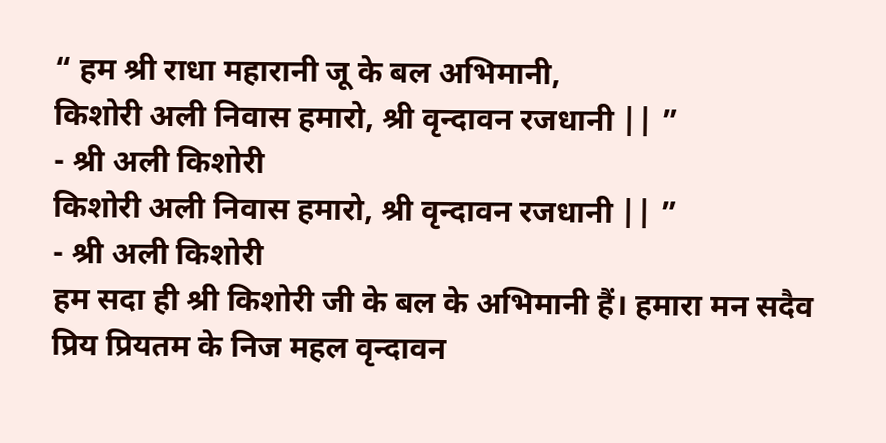“ हम श्री राधा महारानी जू के बल अभिमानी,
किशोरी अली निवास हमारो, श्री वृन्दावन रजधानी || ”
- श्री अली किशोरी
किशोरी अली निवास हमारो, श्री वृन्दावन रजधानी || ”
- श्री अली किशोरी
हम सदा ही श्री किशोरी जी के बल के अभिमानी हैं। हमारा मन सदैव प्रिय प्रियतम के निज महल वृन्दावन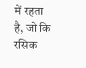में रहता है, जो कि रसिक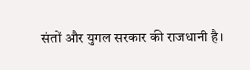संतों और युगल सरकार की राजधानी है।